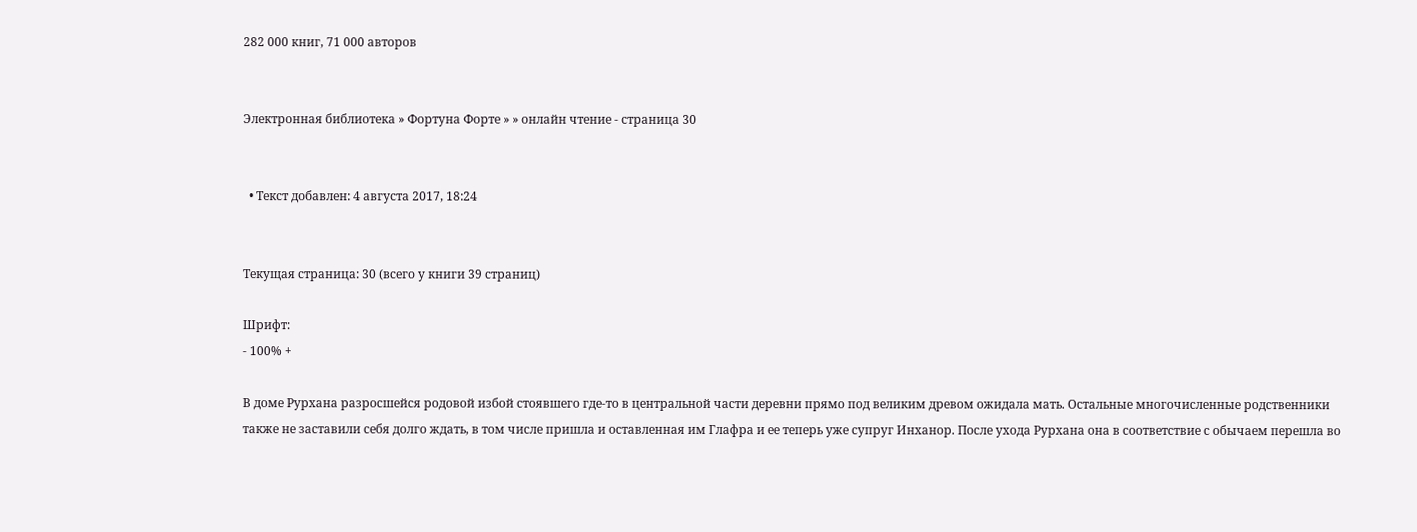282 000 книг, 71 000 авторов


Электронная библиотека » Фортуна Форте » » онлайн чтение - страница 30


  • Текст добавлен: 4 августа 2017, 18:24


Текущая страница: 30 (всего у книги 39 страниц)

Шрифт:
- 100% +

В доме Рурхана разросшейся родовой избой стоявшего где-то в центральной части деревни прямо под великим древом ожидала мать. Остальные многочисленные родственники также не заставили себя долго ждать, в том числе пришла и оставленная им Глафра и ее теперь уже супруг Инханор. После ухода Рурхана она в соответствие с обычаем перешла во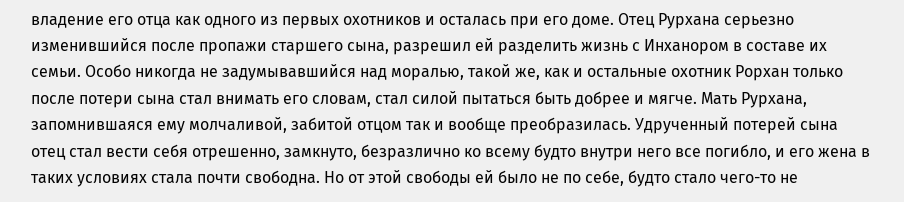владение его отца как одного из первых охотников и осталась при его доме. Отец Рурхана серьезно изменившийся после пропажи старшего сына, разрешил ей разделить жизнь с Инханором в составе их семьи. Особо никогда не задумывавшийся над моралью, такой же, как и остальные охотник Рорхан только после потери сына стал внимать его словам, стал силой пытаться быть добрее и мягче. Мать Рурхана, запомнившаяся ему молчаливой, забитой отцом так и вообще преобразилась. Удрученный потерей сына отец стал вести себя отрешенно, замкнуто, безразлично ко всему будто внутри него все погибло, и его жена в таких условиях стала почти свободна. Но от этой свободы ей было не по себе, будто стало чего-то не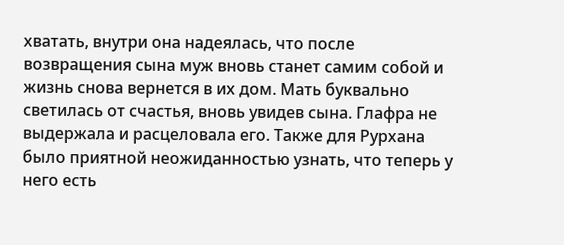хватать, внутри она надеялась, что после возвращения сына муж вновь станет самим собой и жизнь снова вернется в их дом. Мать буквально светилась от счастья, вновь увидев сына. Глафра не выдержала и расцеловала его. Также для Рурхана было приятной неожиданностью узнать, что теперь у него есть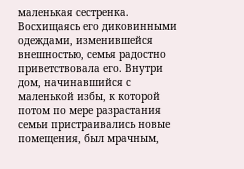маленькая сестренка. Восхищаясь его диковинными одеждами, изменившейся внешностью, семья радостно приветствовала его. Внутри дом, начинавшийся с маленькой избы, к которой потом по мере разрастания семьи пристраивались новые помещения, был мрачным,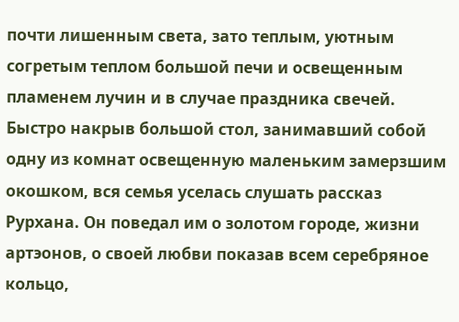почти лишенным света, зато теплым, уютным согретым теплом большой печи и освещенным пламенем лучин и в случае праздника свечей. Быстро накрыв большой стол, занимавший собой одну из комнат освещенную маленьким замерзшим окошком, вся семья уселась слушать рассказ Рурхана. Он поведал им о золотом городе, жизни артэонов, о своей любви показав всем серебряное кольцо,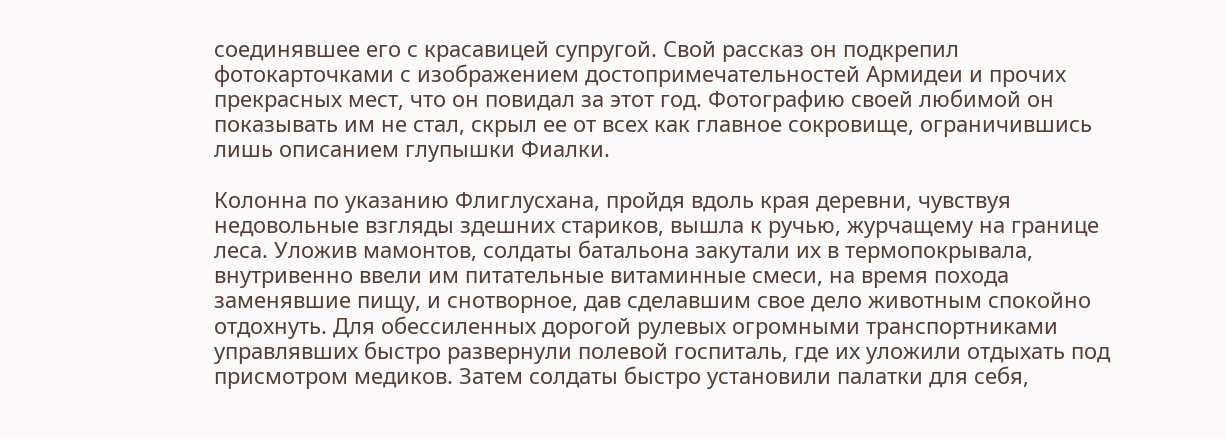соединявшее его с красавицей супругой. Свой рассказ он подкрепил фотокарточками с изображением достопримечательностей Армидеи и прочих прекрасных мест, что он повидал за этот год. Фотографию своей любимой он показывать им не стал, скрыл ее от всех как главное сокровище, ограничившись лишь описанием глупышки Фиалки.

Колонна по указанию Флиглусхана, пройдя вдоль края деревни, чувствуя недовольные взгляды здешних стариков, вышла к ручью, журчащему на границе леса. Уложив мамонтов, солдаты батальона закутали их в термопокрывала, внутривенно ввели им питательные витаминные смеси, на время похода заменявшие пищу, и снотворное, дав сделавшим свое дело животным спокойно отдохнуть. Для обессиленных дорогой рулевых огромными транспортниками управлявших быстро развернули полевой госпиталь, где их уложили отдыхать под присмотром медиков. Затем солдаты быстро установили палатки для себя,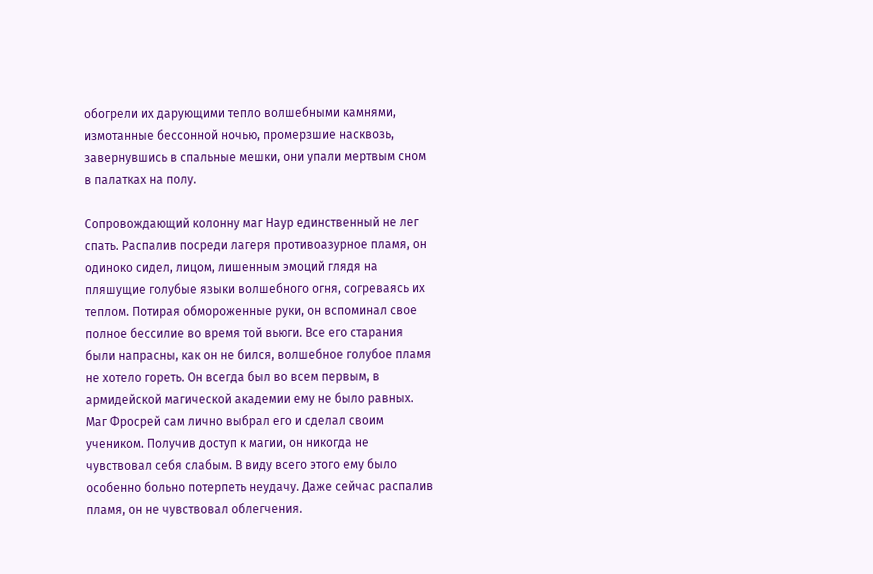обогрели их дарующими тепло волшебными камнями, измотанные бессонной ночью, промерзшие насквозь, завернувшись в спальные мешки, они упали мертвым сном в палатках на полу.

Сопровождающий колонну маг Наур единственный не лег спать. Распалив посреди лагеря противоазурное пламя, он одиноко сидел, лицом, лишенным эмоций глядя на пляшущие голубые языки волшебного огня, согреваясь их теплом. Потирая обмороженные руки, он вспоминал свое полное бессилие во время той вьюги. Все его старания были напрасны, как он не бился, волшебное голубое пламя не хотело гореть. Он всегда был во всем первым, в армидейской магической академии ему не было равных. Маг Фросрей сам лично выбрал его и сделал своим учеником. Получив доступ к магии, он никогда не чувствовал себя слабым. В виду всего этого ему было особенно больно потерпеть неудачу. Даже сейчас распалив пламя, он не чувствовал облегчения.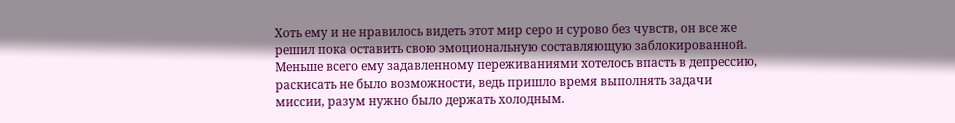Хоть ему и не нравилось видеть этот мир серо и сурово без чувств, он все же решил пока оставить свою эмоциональную составляющую заблокированной. Меньше всего ему задавленному переживаниями хотелось впасть в депрессию, раскисать не было возможности, ведь пришло время выполнять задачи миссии, разум нужно было держать холодным.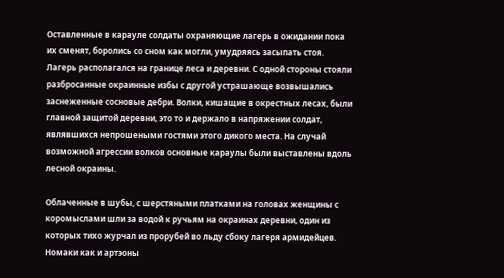Оставленные в карауле солдаты охраняющие лагерь в ожидании пока их сменят, боролись со сном как могли, умудряясь засыпать стоя. Лагерь располагался на границе леса и деревни. С одной стороны стояли разбросанные окраинные избы с другой устрашающе возвышались заснеженные сосновые дебри. Волки, кишащие в окрестных лесах, были главной защитой деревни, это то и держало в напряжении солдат, являвшихся непрошеными гостями этого дикого места. На случай возможной агрессии волков основные караулы были выставлены вдоль лесной окраины.

Облаченные в шубы, с шерстяными платками на головах женщины с коромыслами шли за водой к ручьям на окраинах деревни, один из которых тихо журчал из прорубей во льду сбоку лагеря армидейцев. Номаки как и артэоны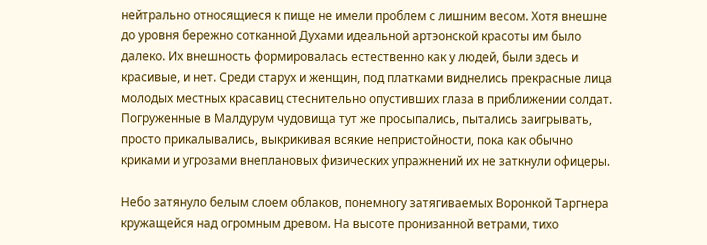нейтрально относящиеся к пище не имели проблем с лишним весом. Хотя внешне до уровня бережно сотканной Духами идеальной артэонской красоты им было далеко. Их внешность формировалась естественно как у людей, были здесь и красивые, и нет. Среди старух и женщин, под платками виднелись прекрасные лица молодых местных красавиц стеснительно опустивших глаза в приближении солдат. Погруженные в Малдурум чудовища тут же просыпались, пытались заигрывать, просто прикалывались, выкрикивая всякие непристойности, пока как обычно криками и угрозами внеплановых физических упражнений их не заткнули офицеры.

Небо затянуло белым слоем облаков, понемногу затягиваемых Воронкой Таргнера кружащейся над огромным древом. На высоте пронизанной ветрами, тихо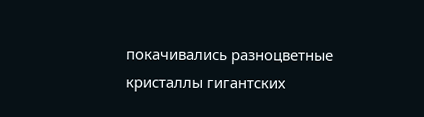покачивались разноцветные кристаллы гигантских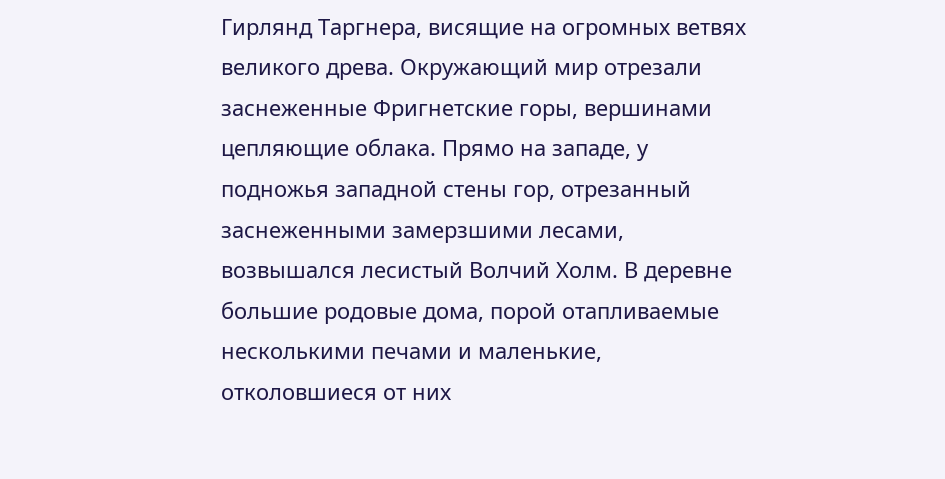Гирлянд Таргнера, висящие на огромных ветвях великого древа. Окружающий мир отрезали заснеженные Фригнетские горы, вершинами цепляющие облака. Прямо на западе, у подножья западной стены гор, отрезанный заснеженными замерзшими лесами, возвышался лесистый Волчий Холм. В деревне большие родовые дома, порой отапливаемые несколькими печами и маленькие, отколовшиеся от них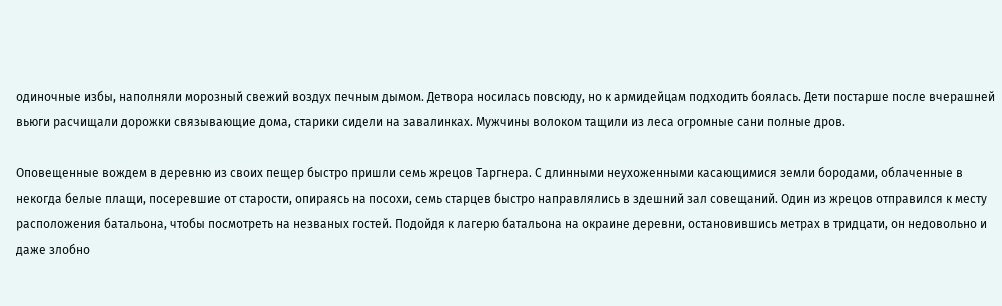одиночные избы, наполняли морозный свежий воздух печным дымом. Детвора носилась повсюду, но к армидейцам подходить боялась. Дети постарше после вчерашней вьюги расчищали дорожки связывающие дома, старики сидели на завалинках. Мужчины волоком тащили из леса огромные сани полные дров.

Оповещенные вождем в деревню из своих пещер быстро пришли семь жрецов Таргнера. С длинными неухоженными касающимися земли бородами, облаченные в некогда белые плащи, посеревшие от старости, опираясь на посохи, семь старцев быстро направлялись в здешний зал совещаний. Один из жрецов отправился к месту расположения батальона, чтобы посмотреть на незваных гостей. Подойдя к лагерю батальона на окраине деревни, остановившись метрах в тридцати, он недовольно и даже злобно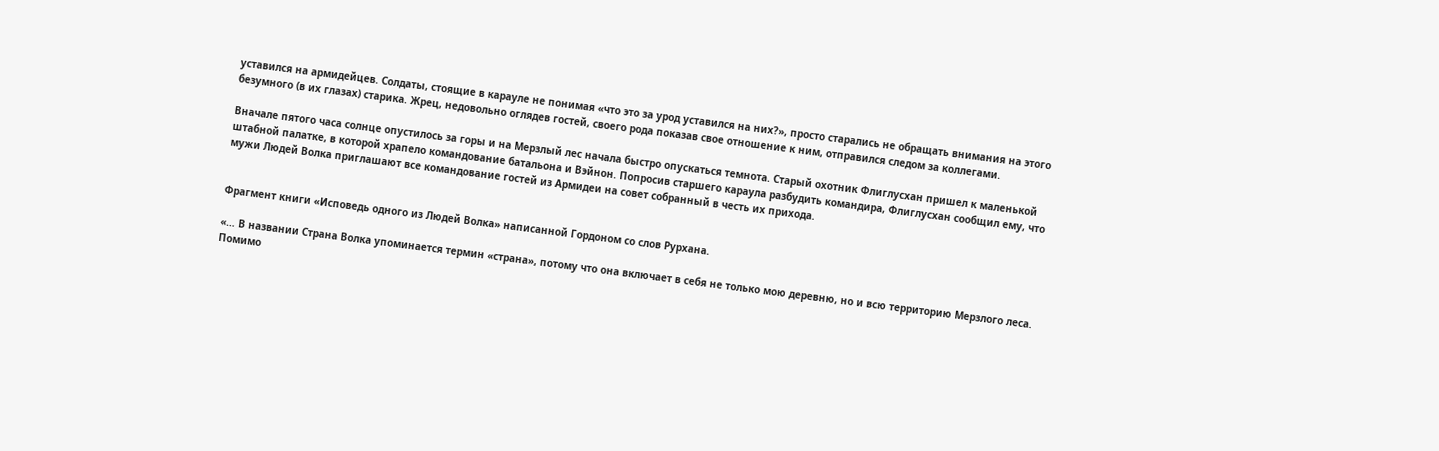уставился на армидейцев. Солдаты, стоящие в карауле не понимая «что это за урод уставился на них?», просто старались не обращать внимания на этого безумного (в их глазах) старика. Жрец, недовольно оглядев гостей, своего рода показав свое отношение к ним, отправился следом за коллегами.

Вначале пятого часа солнце опустилось за горы и на Мерзлый лес начала быстро опускаться темнота. Старый охотник Флиглусхан пришел к маленькой штабной палатке, в которой храпело командование батальона и Вэйнон. Попросив старшего караула разбудить командира, Флиглусхан сообщил ему, что мужи Людей Волка приглашают все командование гостей из Армидеи на совет собранный в честь их прихода.


Фрагмент книги «Исповедь одного из Людей Волка» написанной Гордоном со слов Рурхана.

«… В названии Страна Волка упоминается термин «страна», потому что она включает в себя не только мою деревню, но и всю территорию Мерзлого леса. Помимо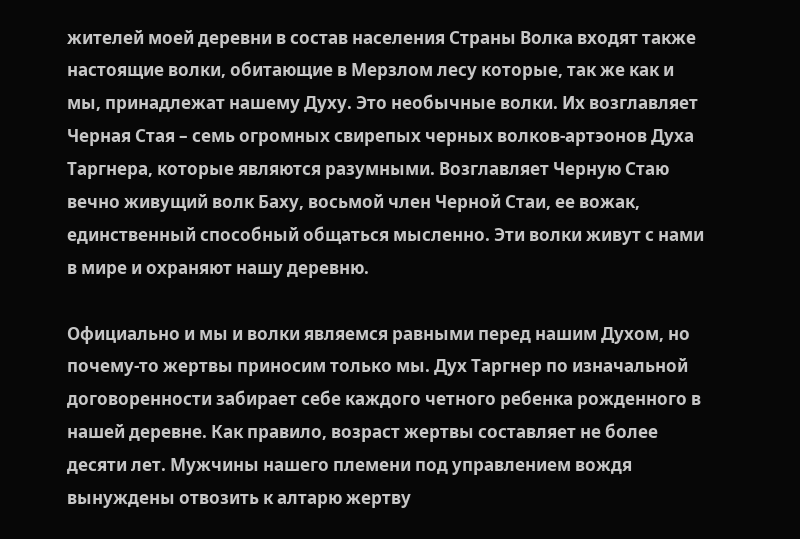жителей моей деревни в состав населения Страны Волка входят также настоящие волки, обитающие в Мерзлом лесу которые, так же как и мы, принадлежат нашему Духу. Это необычные волки. Их возглавляет Черная Стая – семь огромных свирепых черных волков-артэонов Духа Таргнера, которые являются разумными. Возглавляет Черную Стаю вечно живущий волк Баху, восьмой член Черной Стаи, ее вожак, единственный способный общаться мысленно. Эти волки живут с нами в мире и охраняют нашу деревню.

Официально и мы и волки являемся равными перед нашим Духом, но почему-то жертвы приносим только мы. Дух Таргнер по изначальной договоренности забирает себе каждого четного ребенка рожденного в нашей деревне. Как правило, возраст жертвы составляет не более десяти лет. Мужчины нашего племени под управлением вождя вынуждены отвозить к алтарю жертву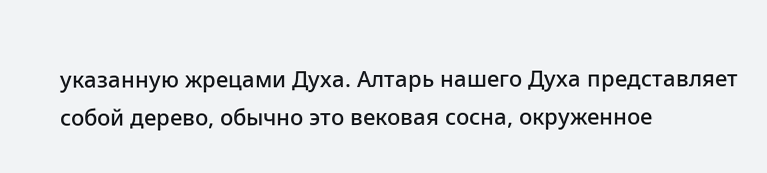указанную жрецами Духа. Алтарь нашего Духа представляет собой дерево, обычно это вековая сосна, окруженное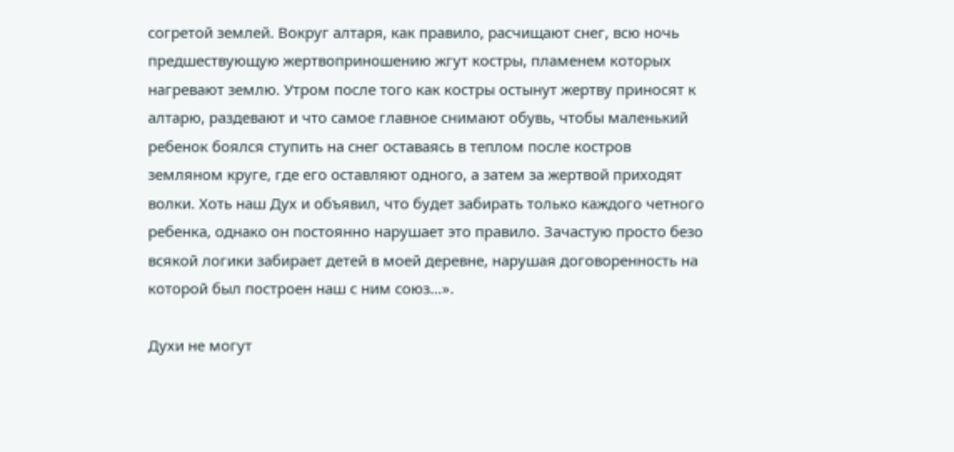согретой землей. Вокруг алтаря, как правило, расчищают снег, всю ночь предшествующую жертвоприношению жгут костры, пламенем которых нагревают землю. Утром после того как костры остынут жертву приносят к алтарю, раздевают и что самое главное снимают обувь, чтобы маленький ребенок боялся ступить на снег оставаясь в теплом после костров земляном круге, где его оставляют одного, а затем за жертвой приходят волки. Хоть наш Дух и объявил, что будет забирать только каждого четного ребенка, однако он постоянно нарушает это правило. Зачастую просто безо всякой логики забирает детей в моей деревне, нарушая договоренность на которой был построен наш с ним союз…».

Духи не могут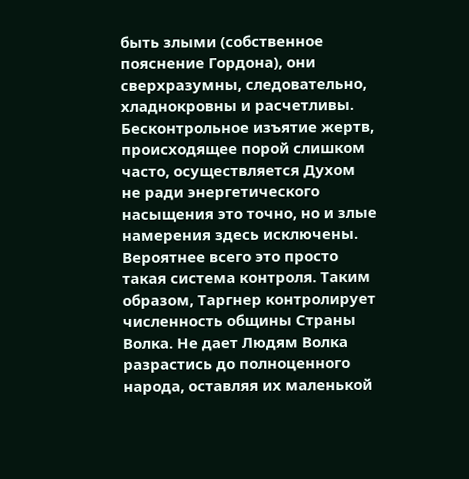быть злыми (собственное пояснение Гордона), они сверхразумны, следовательно, хладнокровны и расчетливы. Бесконтрольное изъятие жертв, происходящее порой слишком часто, осуществляется Духом не ради энергетического насыщения это точно, но и злые намерения здесь исключены. Вероятнее всего это просто такая система контроля. Таким образом, Таргнер контролирует численность общины Страны Волка. Не дает Людям Волка разрастись до полноценного народа, оставляя их маленькой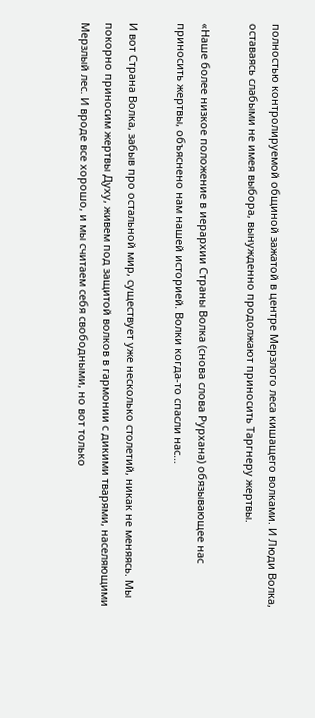полностью контролируемой общиной зажатой в центре Мерзлого леса кишащего волками. И Люди Волка, оставаясь слабыми не имея выбора, вынужденно продолжают приносить Таргнеру жертвы.

«Наше более низкое положение в иерархии Страны Волка (снова слова Рурхана) обязывающее нас приносить жертвы, объяснено нам нашей историей. Волки когда-то спасли нас…

И вот Страна Волка, забыв про остальной мир, существует уже несколько столетий, никак не меняясь. Мы покорно приносим жертвы Духу, живем под защитой волков в гармонии с дикими тварями, населяющими Мерзлый лес. И вроде все хорошо, и мы считаем себя свободными, но вот только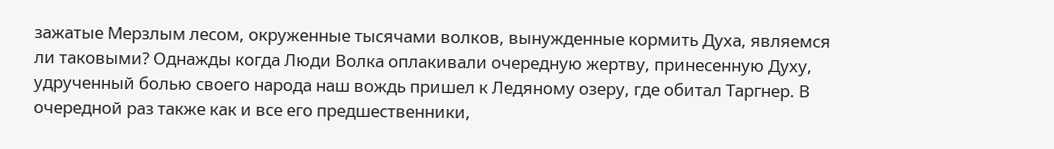зажатые Мерзлым лесом, окруженные тысячами волков, вынужденные кормить Духа, являемся ли таковыми? Однажды когда Люди Волка оплакивали очередную жертву, принесенную Духу, удрученный болью своего народа наш вождь пришел к Ледяному озеру, где обитал Таргнер. В очередной раз также как и все его предшественники,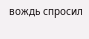вождь спросил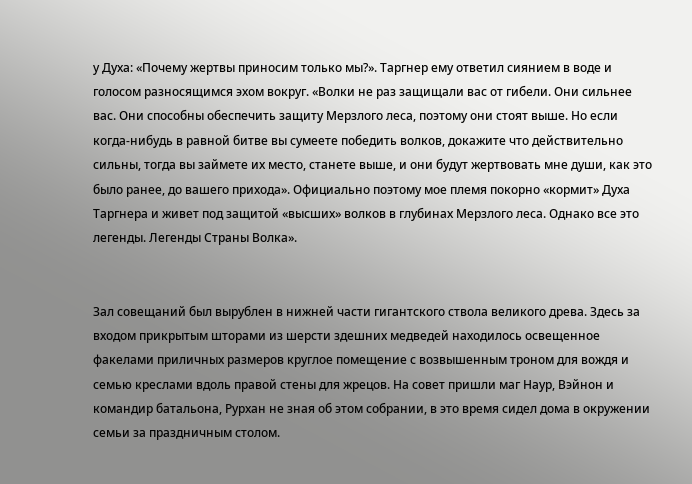у Духа: «Почему жертвы приносим только мы?». Таргнер ему ответил сиянием в воде и голосом разносящимся эхом вокруг. «Волки не раз защищали вас от гибели. Они сильнее вас. Они способны обеспечить защиту Мерзлого леса, поэтому они стоят выше. Но если когда-нибудь в равной битве вы сумеете победить волков, докажите что действительно сильны, тогда вы займете их место, станете выше, и они будут жертвовать мне души, как это было ранее, до вашего прихода». Официально поэтому мое племя покорно «кормит» Духа Таргнера и живет под защитой «высших» волков в глубинах Мерзлого леса. Однако все это легенды. Легенды Страны Волка».


Зал совещаний был вырублен в нижней части гигантского ствола великого древа. Здесь за входом прикрытым шторами из шерсти здешних медведей находилось освещенное факелами приличных размеров круглое помещение с возвышенным троном для вождя и семью креслами вдоль правой стены для жрецов. На совет пришли маг Наур, Вэйнон и командир батальона, Рурхан не зная об этом собрании, в это время сидел дома в окружении семьи за праздничным столом.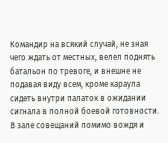Командир на всякий случай, не зная чего ждать от местных, велел поднять батальон по тревоге, и внешне не подавая виду всем, кроме караула сидеть внутри палаток в ожидании сигнала в полной боевой готовности. В зале совещаний помимо вождя и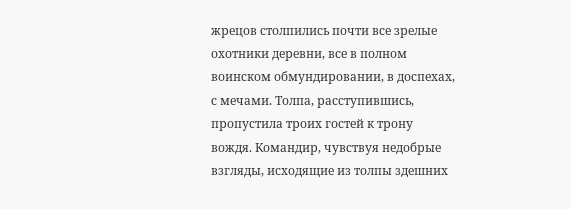жрецов столпились почти все зрелые охотники деревни, все в полном воинском обмундировании, в доспехах, с мечами. Толпа, расступившись, пропустила троих гостей к трону вождя. Командир, чувствуя недобрые взгляды, исходящие из толпы здешних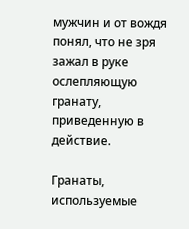мужчин и от вождя понял, что не зря зажал в руке ослепляющую гранату, приведенную в действие.

Гранаты, используемые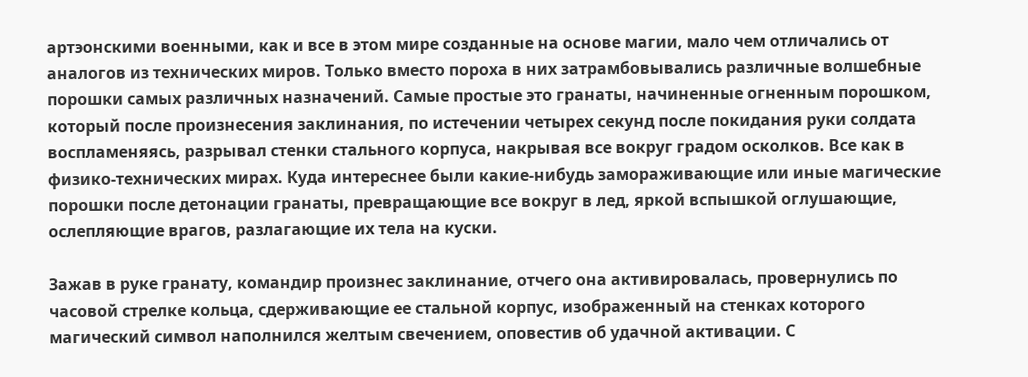артэонскими военными, как и все в этом мире созданные на основе магии, мало чем отличались от аналогов из технических миров. Только вместо пороха в них затрамбовывались различные волшебные порошки самых различных назначений. Самые простые это гранаты, начиненные огненным порошком, который после произнесения заклинания, по истечении четырех секунд после покидания руки солдата воспламеняясь, разрывал стенки стального корпуса, накрывая все вокруг градом осколков. Все как в физико-технических мирах. Куда интереснее были какие-нибудь замораживающие или иные магические порошки после детонации гранаты, превращающие все вокруг в лед, яркой вспышкой оглушающие, ослепляющие врагов, разлагающие их тела на куски.

Зажав в руке гранату, командир произнес заклинание, отчего она активировалась, провернулись по часовой стрелке кольца, сдерживающие ее стальной корпус, изображенный на стенках которого магический символ наполнился желтым свечением, оповестив об удачной активации. С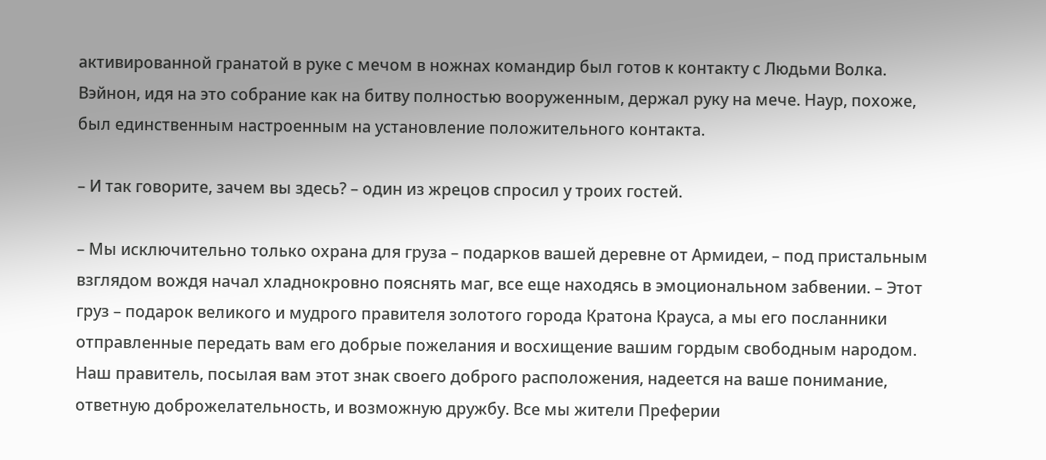активированной гранатой в руке с мечом в ножнах командир был готов к контакту с Людьми Волка. Вэйнон, идя на это собрание как на битву полностью вооруженным, держал руку на мече. Наур, похоже, был единственным настроенным на установление положительного контакта.

– И так говорите, зачем вы здесь? – один из жрецов спросил у троих гостей.

– Мы исключительно только охрана для груза – подарков вашей деревне от Армидеи, – под пристальным взглядом вождя начал хладнокровно пояснять маг, все еще находясь в эмоциональном забвении. – Этот груз – подарок великого и мудрого правителя золотого города Кратона Крауса, а мы его посланники отправленные передать вам его добрые пожелания и восхищение вашим гордым свободным народом. Наш правитель, посылая вам этот знак своего доброго расположения, надеется на ваше понимание, ответную доброжелательность, и возможную дружбу. Все мы жители Преферии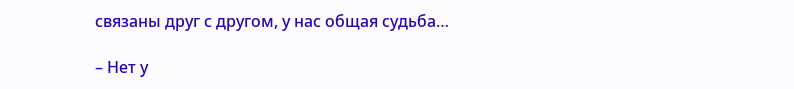связаны друг с другом, у нас общая судьба…

– Нет у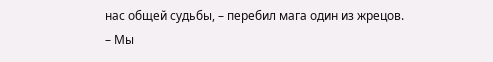нас общей судьбы, – перебил мага один из жрецов. – Мы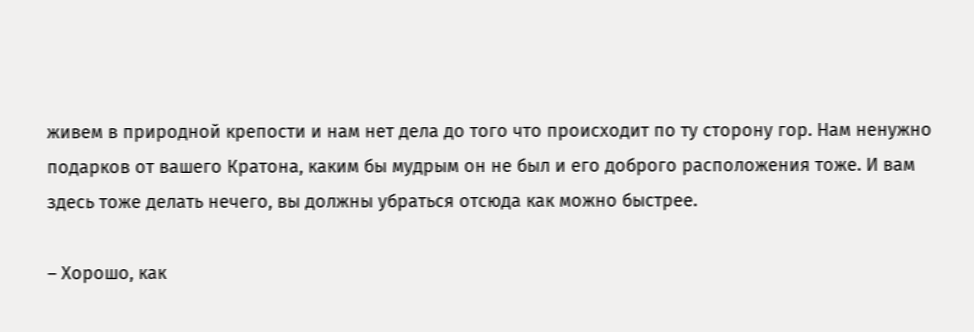живем в природной крепости и нам нет дела до того что происходит по ту сторону гор. Нам ненужно подарков от вашего Кратона, каким бы мудрым он не был и его доброго расположения тоже. И вам здесь тоже делать нечего, вы должны убраться отсюда как можно быстрее.

– Хорошо, как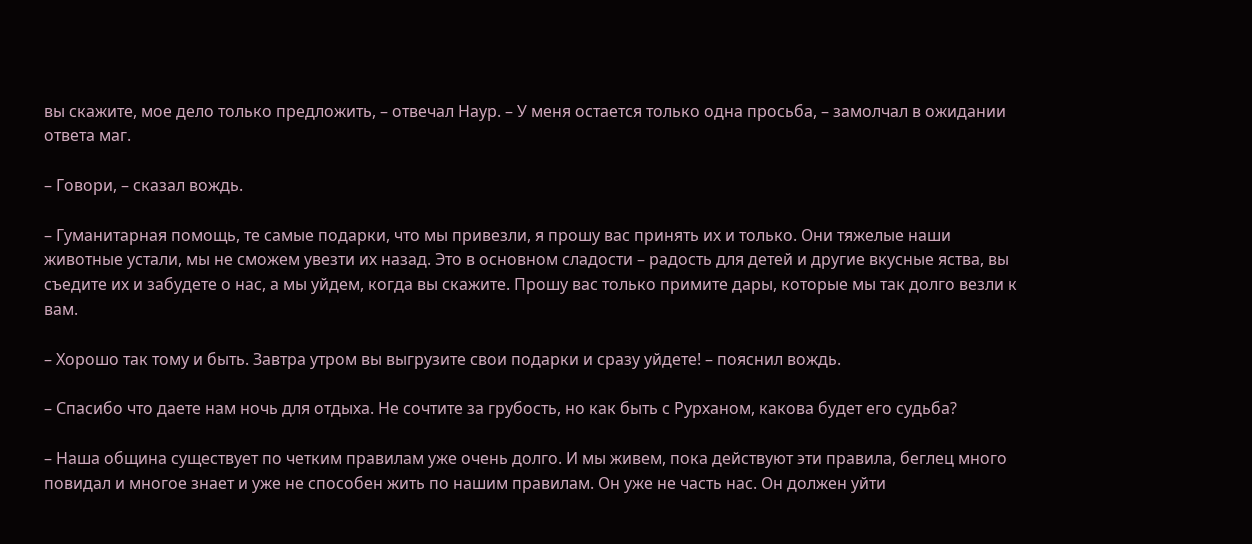вы скажите, мое дело только предложить, – отвечал Наур. – У меня остается только одна просьба, – замолчал в ожидании ответа маг.

– Говори, – сказал вождь.

– Гуманитарная помощь, те самые подарки, что мы привезли, я прошу вас принять их и только. Они тяжелые наши животные устали, мы не сможем увезти их назад. Это в основном сладости – радость для детей и другие вкусные яства, вы съедите их и забудете о нас, а мы уйдем, когда вы скажите. Прошу вас только примите дары, которые мы так долго везли к вам.

– Хорошо так тому и быть. Завтра утром вы выгрузите свои подарки и сразу уйдете! – пояснил вождь.

– Спасибо что даете нам ночь для отдыха. Не сочтите за грубость, но как быть с Рурханом, какова будет его судьба?

– Наша община существует по четким правилам уже очень долго. И мы живем, пока действуют эти правила, беглец много повидал и многое знает и уже не способен жить по нашим правилам. Он уже не часть нас. Он должен уйти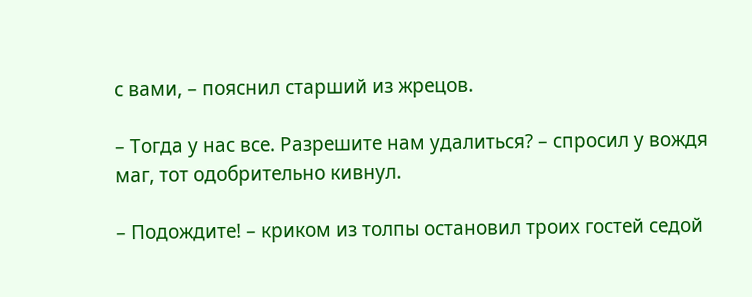с вами, – пояснил старший из жрецов.

– Тогда у нас все. Разрешите нам удалиться? – спросил у вождя маг, тот одобрительно кивнул.

– Подождите! – криком из толпы остановил троих гостей седой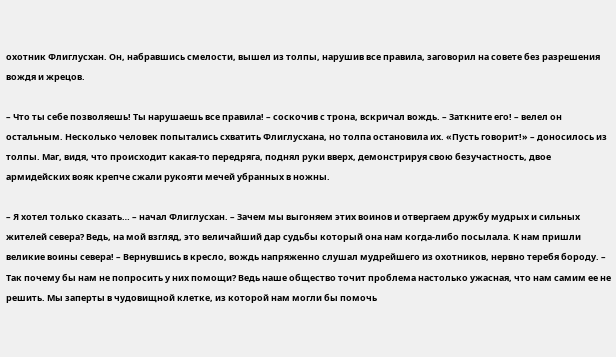охотник Флиглусхан. Он, набравшись смелости, вышел из толпы, нарушив все правила, заговорил на совете без разрешения вождя и жрецов.

– Что ты себе позволяешь! Ты нарушаешь все правила! – соскочив с трона, вскричал вождь. – Заткните его! – велел он остальным. Несколько человек попытались схватить Флиглусхана, но толпа остановила их. «Пусть говорит!» – доносилось из толпы. Маг, видя, что происходит какая-то передряга, поднял руки вверх, демонстрируя свою безучастность, двое армидейских вояк крепче сжали рукояти мечей убранных в ножны.

– Я хотел только сказать… – начал Флиглусхан. – Зачем мы выгоняем этих воинов и отвергаем дружбу мудрых и сильных жителей севера? Ведь, на мой взгляд, это величайший дар судьбы который она нам когда-либо посылала. К нам пришли великие воины севера! – Вернувшись в кресло, вождь напряженно слушал мудрейшего из охотников, нервно теребя бороду. – Так почему бы нам не попросить у них помощи? Ведь наше общество точит проблема настолько ужасная, что нам самим ее не решить. Мы заперты в чудовищной клетке, из которой нам могли бы помочь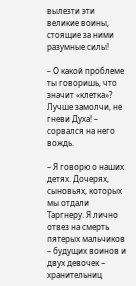вылезти эти великие воины, стоящие за ними разумные силы!

– О какой проблеме ты говоришь, что значит «клетка»? Лучше замолчи, не гневи Духа! – сорвался на него вождь.

– Я говорю о наших детях. Дочерях, сыновьях, которых мы отдали Таргнеру. Я лично отвез на смерть пятерых мальчиков – будущих воинов и двух девочек – хранительниц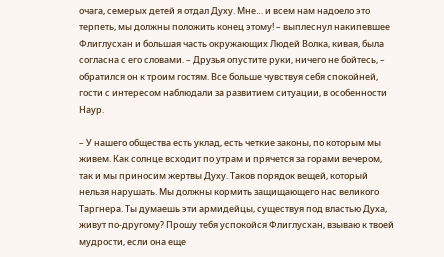очага, семерых детей я отдал Духу. Мне… и всем нам надоело это терпеть, мы должны положить конец этому! – выплеснул накипевшее Флиглусхан и большая часть окружающих Людей Волка, кивая, была согласна с его словами. – Друзья опустите руки, ничего не бойтесь, – обратился он к троим гостям. Все больше чувствуя себя спокойней, гости с интересом наблюдали за развитием ситуации, в особенности Наур.

– У нашего общества есть уклад, есть четкие законы, по которым мы живем. Как солнце всходит по утрам и прячется за горами вечером, так и мы приносим жертвы Духу. Таков порядок вещей, который нельзя нарушать. Мы должны кормить защищающего нас великого Таргнера. Ты думаешь эти армидейцы, существуя под властью Духа, живут по-другому? Прошу тебя успокойся Флиглусхан, взываю к твоей мудрости, если она еще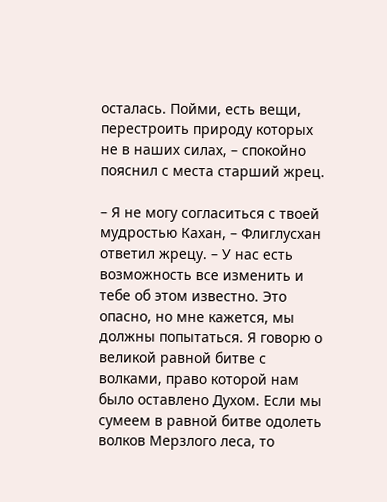осталась. Пойми, есть вещи, перестроить природу которых не в наших силах, – спокойно пояснил с места старший жрец.

– Я не могу согласиться с твоей мудростью Кахан, – Флиглусхан ответил жрецу. – У нас есть возможность все изменить и тебе об этом известно. Это опасно, но мне кажется, мы должны попытаться. Я говорю о великой равной битве с волками, право которой нам было оставлено Духом. Если мы сумеем в равной битве одолеть волков Мерзлого леса, то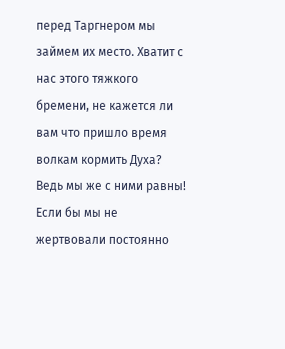перед Таргнером мы займем их место. Хватит с нас этого тяжкого бремени, не кажется ли вам что пришло время волкам кормить Духа? Ведь мы же с ними равны! Если бы мы не жертвовали постоянно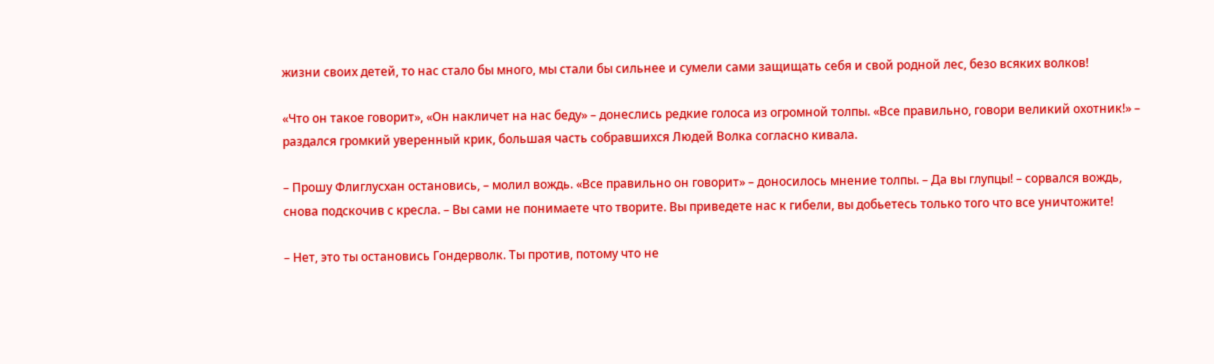жизни своих детей, то нас стало бы много, мы стали бы сильнее и сумели сами защищать себя и свой родной лес, безо всяких волков!

«Что он такое говорит», «Он накличет на нас беду» – донеслись редкие голоса из огромной толпы. «Все правильно, говори великий охотник!» – раздался громкий уверенный крик, большая часть собравшихся Людей Волка согласно кивала.

– Прошу Флиглусхан остановись, – молил вождь. «Все правильно он говорит» – доносилось мнение толпы. – Да вы глупцы! – сорвался вождь, снова подскочив с кресла. – Вы сами не понимаете что творите. Вы приведете нас к гибели, вы добьетесь только того что все уничтожите!

– Нет, это ты остановись Гондерволк. Ты против, потому что не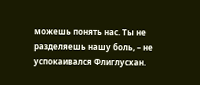можешь понять нас. Ты не разделяешь нашу боль, – не успокаивался Флиглусхан.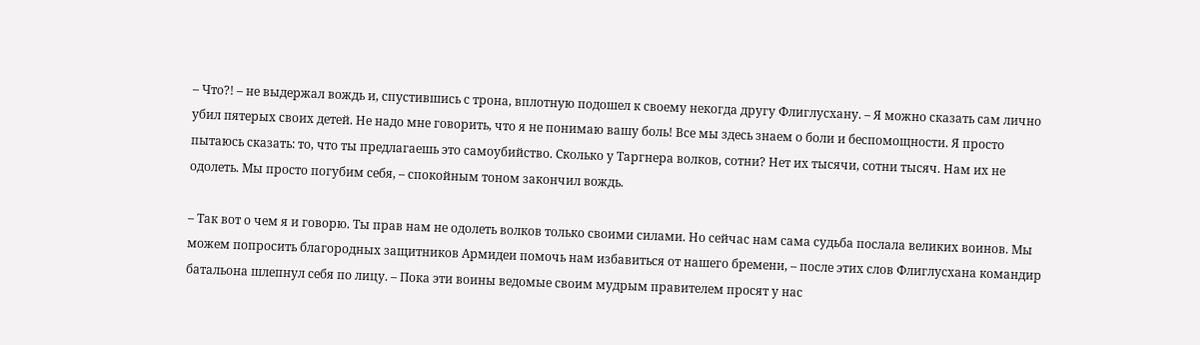– Что?! – не выдержал вождь и, спустившись с трона, вплотную подошел к своему некогда другу Флиглусхану. – Я можно сказать сам лично убил пятерых своих детей. Не надо мне говорить, что я не понимаю вашу боль! Все мы здесь знаем о боли и беспомощности. Я просто пытаюсь сказать: то, что ты предлагаешь это самоубийство. Сколько у Таргнера волков, сотни? Нет их тысячи, сотни тысяч. Нам их не одолеть. Мы просто погубим себя, – спокойным тоном закончил вождь.

– Так вот о чем я и говорю. Ты прав нам не одолеть волков только своими силами. Но сейчас нам сама судьба послала великих воинов. Мы можем попросить благородных защитников Армидеи помочь нам избавиться от нашего бремени, – после этих слов Флиглусхана командир батальона шлепнул себя по лицу. – Пока эти воины ведомые своим мудрым правителем просят у нас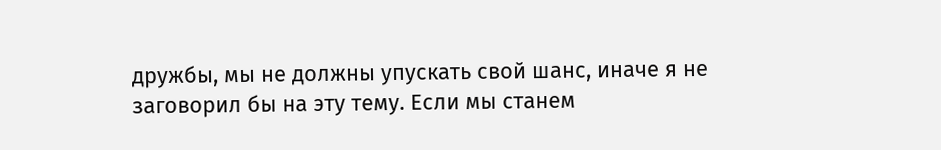дружбы, мы не должны упускать свой шанс, иначе я не заговорил бы на эту тему. Если мы станем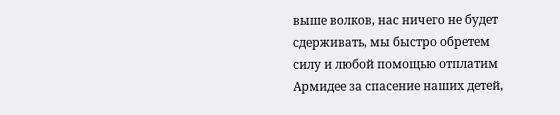выше волков, нас ничего не будет сдерживать, мы быстро обретем силу и любой помощью отплатим Армидее за спасение наших детей,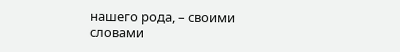нашего рода, – своими словами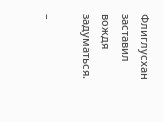Флиглусхан заставил вождя задуматься.

–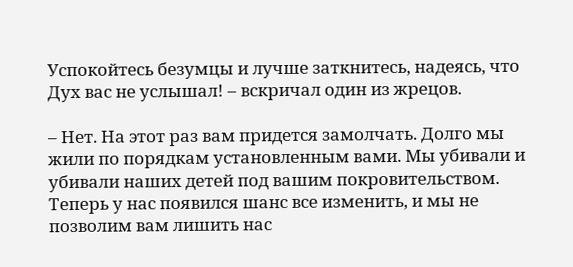Успокойтесь безумцы и лучше заткнитесь, надеясь, что Дух вас не услышал! – вскричал один из жрецов.

– Нет. На этот раз вам придется замолчать. Долго мы жили по порядкам установленным вами. Мы убивали и убивали наших детей под вашим покровительством. Теперь у нас появился шанс все изменить, и мы не позволим вам лишить нас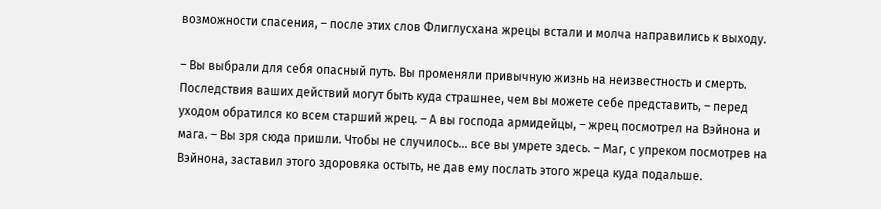возможности спасения, – после этих слов Флиглусхана жрецы встали и молча направились к выходу.

– Вы выбрали для себя опасный путь. Вы променяли привычную жизнь на неизвестность и смерть. Последствия ваших действий могут быть куда страшнее, чем вы можете себе представить, – перед уходом обратился ко всем старший жрец. – А вы господа армидейцы, – жрец посмотрел на Вэйнона и мага. – Вы зря сюда пришли. Чтобы не случилось… все вы умрете здесь. – Маг, с упреком посмотрев на Вэйнона, заставил этого здоровяка остыть, не дав ему послать этого жреца куда подальше.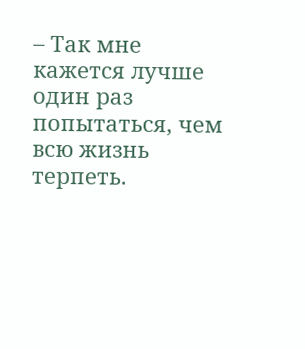– Так мне кажется лучше один раз попытаться, чем всю жизнь терпеть.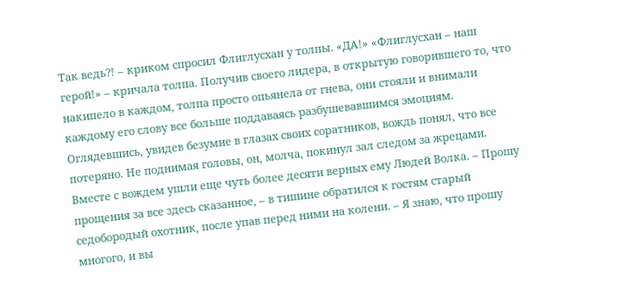Так ведь?! – криком спросил Флиглусхан у толпы. «ДА!» «Флиглусхан – наш герой!» – кричала толпа. Получив своего лидера, в открытую говорившего то, что накипело в каждом, толпа просто опьянела от гнева, они стояли и внимали каждому его слову все больше поддаваясь разбушевавшимся эмоциям. Оглядевшись, увидев безумие в глазах своих соратников, вождь понял, что все потеряно. Не поднимая головы, он, молча, покинул зал следом за жрецами. Вместе с вождем ушли еще чуть более десяти верных ему Людей Волка. – Прошу прощения за все здесь сказанное, – в тишине обратился к гостям старый седобородый охотник, после упав перед ними на колени. – Я знаю, что прошу многого, и вы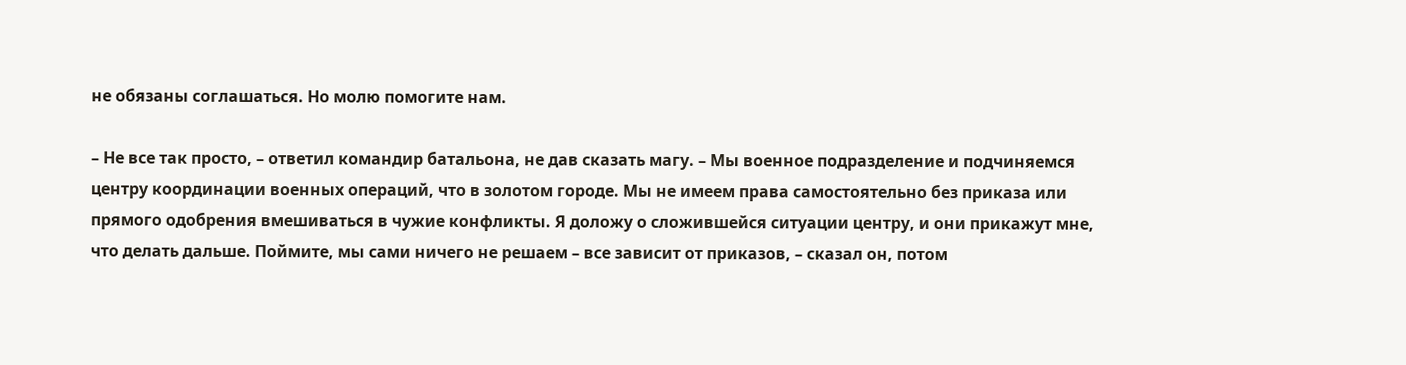не обязаны соглашаться. Но молю помогите нам.

– Не все так просто, – ответил командир батальона, не дав сказать магу. – Мы военное подразделение и подчиняемся центру координации военных операций, что в золотом городе. Мы не имеем права самостоятельно без приказа или прямого одобрения вмешиваться в чужие конфликты. Я доложу о сложившейся ситуации центру, и они прикажут мне, что делать дальше. Поймите, мы сами ничего не решаем – все зависит от приказов, – сказал он, потом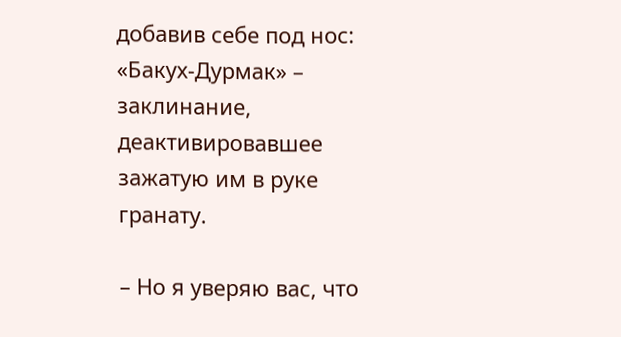добавив себе под нос: «Бакух-Дурмак» – заклинание, деактивировавшее зажатую им в руке гранату.

– Но я уверяю вас, что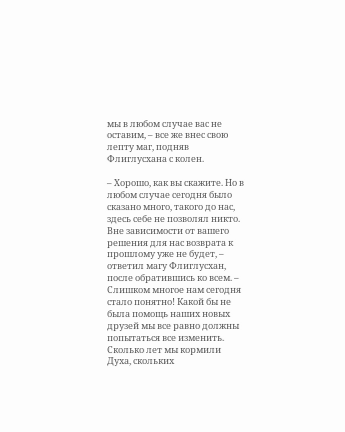мы в любом случае вас не оставим, – все же внес свою лепту маг, подняв Флиглусхана с колен.

– Хорошо, как вы скажите. Но в любом случае сегодня было сказано много, такого до нас, здесь себе не позволял никто. Вне зависимости от вашего решения для нас возврата к прошлому уже не будет, – ответил магу Флиглусхан, после обратившись ко всем. – Слишком многое нам сегодня стало понятно! Какой бы не была помощь наших новых друзей мы все равно должны попытаться все изменить. Сколько лет мы кормили Духа, скольких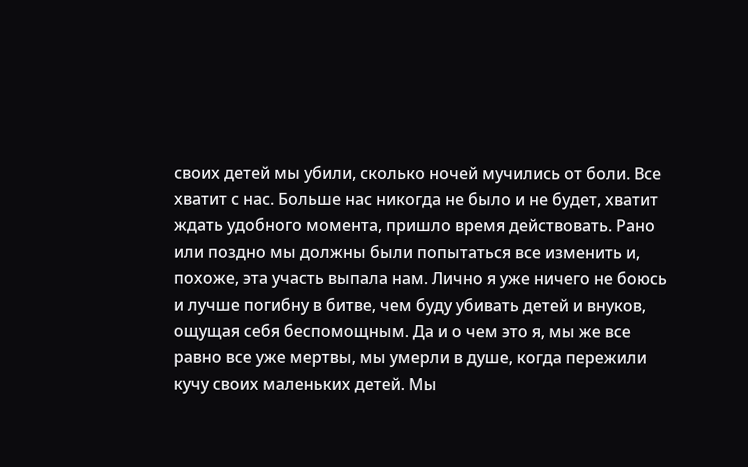своих детей мы убили, сколько ночей мучились от боли. Все хватит с нас. Больше нас никогда не было и не будет, хватит ждать удобного момента, пришло время действовать. Рано или поздно мы должны были попытаться все изменить и, похоже, эта участь выпала нам. Лично я уже ничего не боюсь и лучше погибну в битве, чем буду убивать детей и внуков, ощущая себя беспомощным. Да и о чем это я, мы же все равно все уже мертвы, мы умерли в душе, когда пережили кучу своих маленьких детей. Мы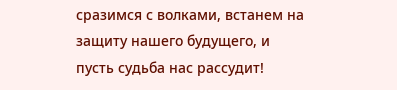сразимся с волками, встанем на защиту нашего будущего, и пусть судьба нас рассудит!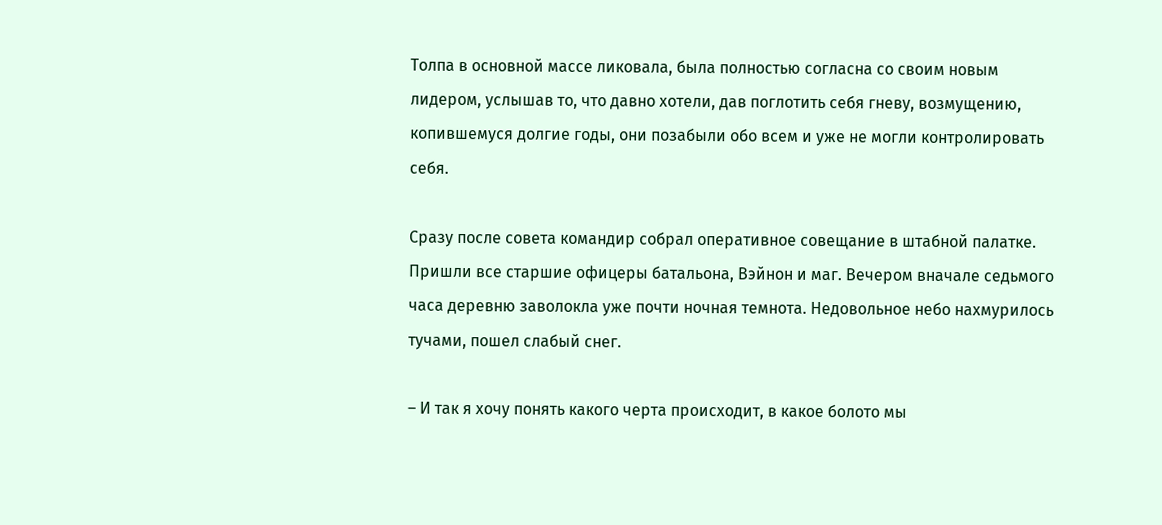Толпа в основной массе ликовала, была полностью согласна со своим новым лидером, услышав то, что давно хотели, дав поглотить себя гневу, возмущению, копившемуся долгие годы, они позабыли обо всем и уже не могли контролировать себя.

Сразу после совета командир собрал оперативное совещание в штабной палатке. Пришли все старшие офицеры батальона, Вэйнон и маг. Вечером вначале седьмого часа деревню заволокла уже почти ночная темнота. Недовольное небо нахмурилось тучами, пошел слабый снег.

– И так я хочу понять какого черта происходит, в какое болото мы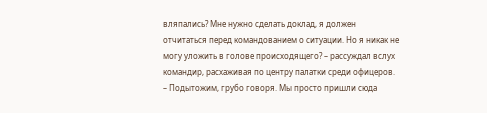вляпались? Мне нужно сделать доклад, я должен отчитаться перед командованием о ситуации. Но я никак не могу уложить в голове происходящего? – рассуждал вслух командир, расхаживая по центру палатки среди офицеров. – Подытожим, грубо говоря. Мы просто пришли сюда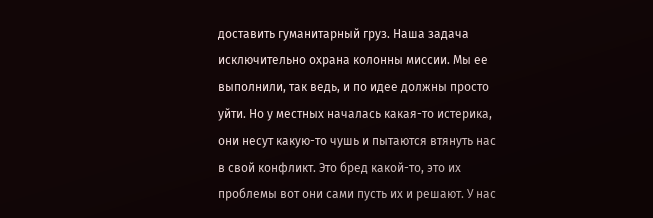доставить гуманитарный груз. Наша задача исключительно охрана колонны миссии. Мы ее выполнили, так ведь, и по идее должны просто уйти. Но у местных началась какая-то истерика, они несут какую-то чушь и пытаются втянуть нас в свой конфликт. Это бред какой-то, это их проблемы вот они сами пусть их и решают. У нас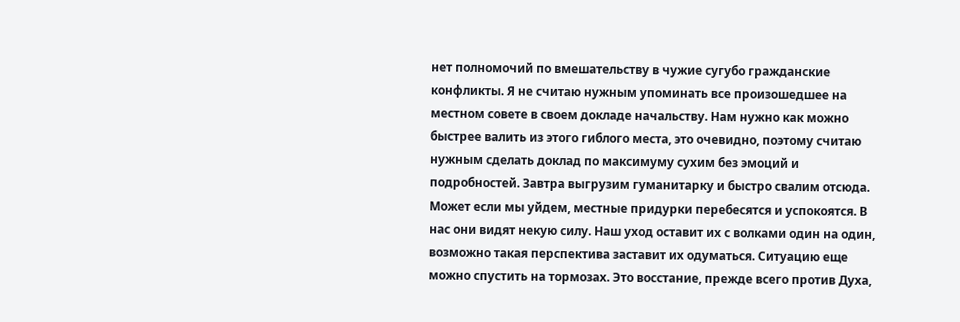нет полномочий по вмешательству в чужие сугубо гражданские конфликты. Я не считаю нужным упоминать все произошедшее на местном совете в своем докладе начальству. Нам нужно как можно быстрее валить из этого гиблого места, это очевидно, поэтому считаю нужным сделать доклад по максимуму сухим без эмоций и подробностей. Завтра выгрузим гуманитарку и быстро свалим отсюда. Может если мы уйдем, местные придурки перебесятся и успокоятся. В нас они видят некую силу. Наш уход оставит их с волками один на один, возможно такая перспектива заставит их одуматься. Ситуацию еще можно спустить на тормозах. Это восстание, прежде всего против Духа,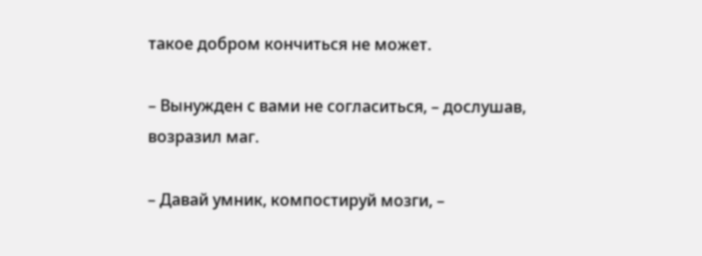такое добром кончиться не может.

– Вынужден с вами не согласиться, – дослушав, возразил маг.

– Давай умник, компостируй мозги, –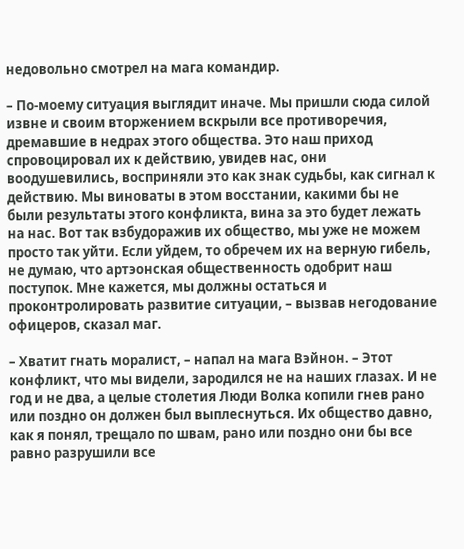недовольно смотрел на мага командир.

– По-моему ситуация выглядит иначе. Мы пришли сюда силой извне и своим вторжением вскрыли все противоречия, дремавшие в недрах этого общества. Это наш приход спровоцировал их к действию, увидев нас, они воодушевились, восприняли это как знак судьбы, как сигнал к действию. Мы виноваты в этом восстании, какими бы не были результаты этого конфликта, вина за это будет лежать на нас. Вот так взбудоражив их общество, мы уже не можем просто так уйти. Если уйдем, то обречем их на верную гибель, не думаю, что артэонская общественность одобрит наш поступок. Мне кажется, мы должны остаться и проконтролировать развитие ситуации, – вызвав негодование офицеров, сказал маг.

– Хватит гнать моралист, – напал на мага Вэйнон. – Этот конфликт, что мы видели, зародился не на наших глазах. И не год и не два, а целые столетия Люди Волка копили гнев рано или поздно он должен был выплеснуться. Их общество давно, как я понял, трещало по швам, рано или поздно они бы все равно разрушили все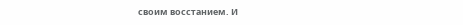своим восстанием. И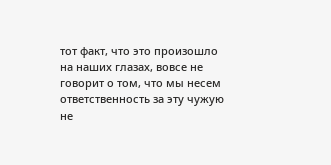тот факт, что это произошло на наших глазах, вовсе не говорит о том, что мы несем ответственность за эту чужую не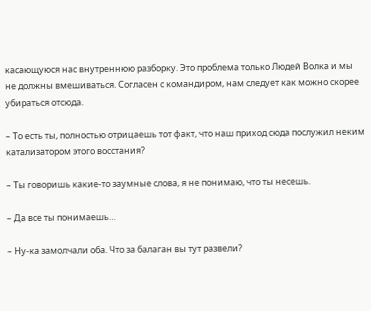касающуюся нас внутреннюю разборку. Это проблема только Людей Волка и мы не должны вмешиваться. Согласен с командиром, нам следует как можно скорее убираться отсюда.

– То есть ты, полностью отрицаешь тот факт, что наш приход сюда послужил неким катализатором этого восстания?

– Ты говоришь какие-то заумные слова, я не понимаю, что ты несешь.

– Да все ты понимаешь…

– Ну-ка замолчали оба. Что за балаган вы тут развели?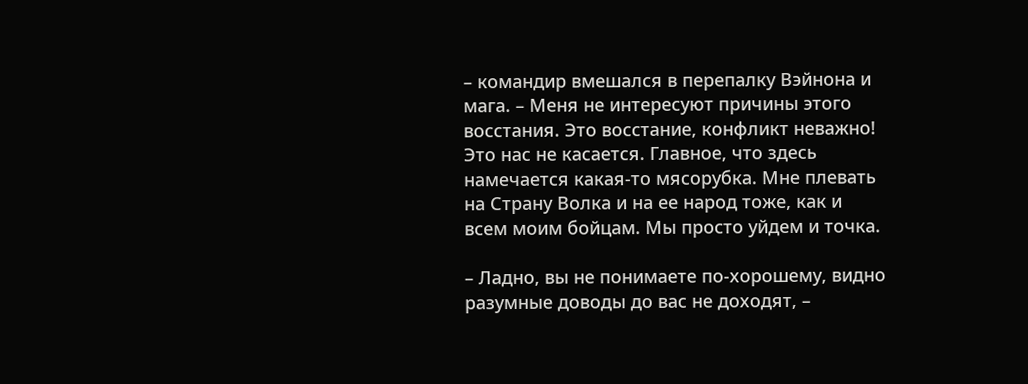– командир вмешался в перепалку Вэйнона и мага. – Меня не интересуют причины этого восстания. Это восстание, конфликт неважно! Это нас не касается. Главное, что здесь намечается какая-то мясорубка. Мне плевать на Страну Волка и на ее народ тоже, как и всем моим бойцам. Мы просто уйдем и точка.

– Ладно, вы не понимаете по-хорошему, видно разумные доводы до вас не доходят, –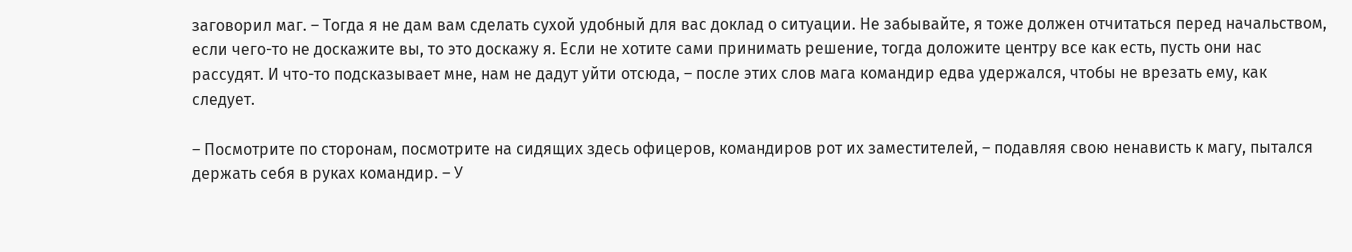заговорил маг. – Тогда я не дам вам сделать сухой удобный для вас доклад о ситуации. Не забывайте, я тоже должен отчитаться перед начальством, если чего-то не доскажите вы, то это доскажу я. Если не хотите сами принимать решение, тогда доложите центру все как есть, пусть они нас рассудят. И что-то подсказывает мне, нам не дадут уйти отсюда, – после этих слов мага командир едва удержался, чтобы не врезать ему, как следует.

– Посмотрите по сторонам, посмотрите на сидящих здесь офицеров, командиров рот их заместителей, – подавляя свою ненависть к магу, пытался держать себя в руках командир. – У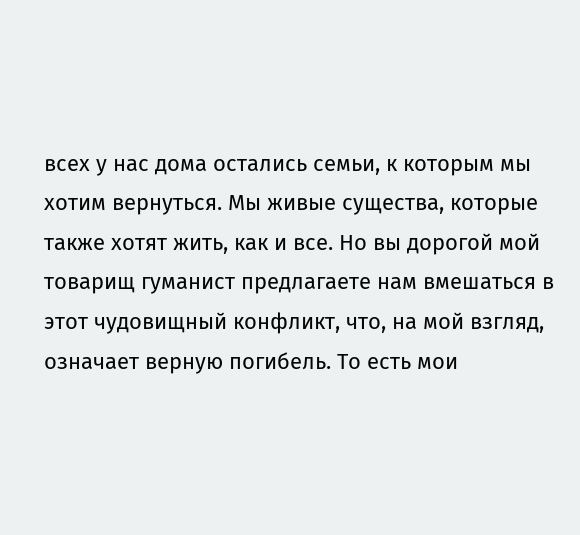всех у нас дома остались семьи, к которым мы хотим вернуться. Мы живые существа, которые также хотят жить, как и все. Но вы дорогой мой товарищ гуманист предлагаете нам вмешаться в этот чудовищный конфликт, что, на мой взгляд, означает верную погибель. То есть мои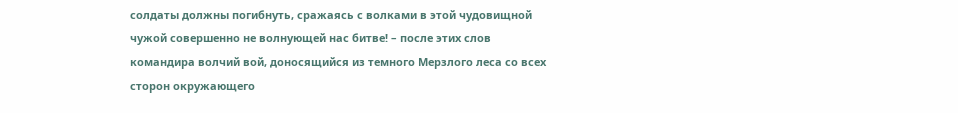солдаты должны погибнуть, сражаясь с волками в этой чудовищной чужой совершенно не волнующей нас битве! – после этих слов командира волчий вой, доносящийся из темного Мерзлого леса со всех сторон окружающего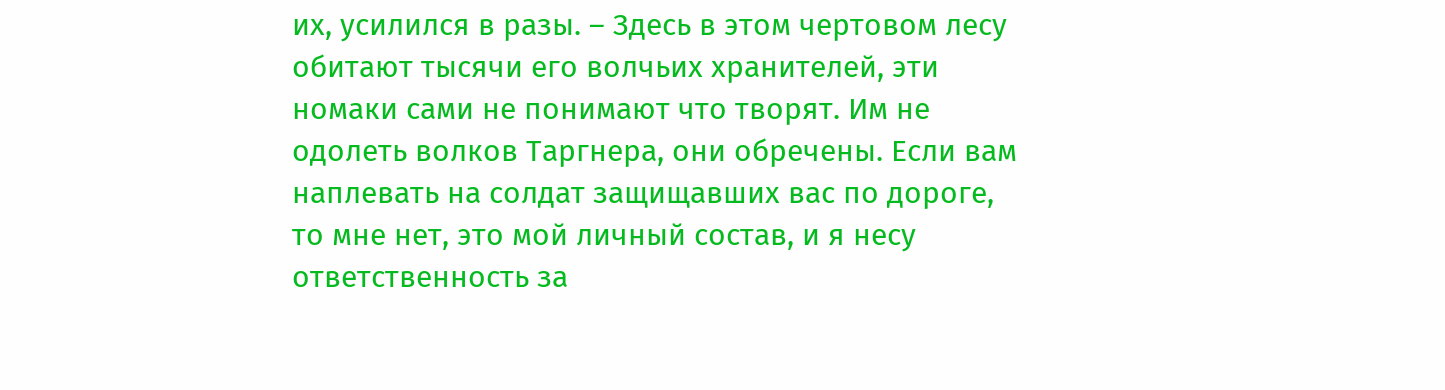их, усилился в разы. – Здесь в этом чертовом лесу обитают тысячи его волчьих хранителей, эти номаки сами не понимают что творят. Им не одолеть волков Таргнера, они обречены. Если вам наплевать на солдат защищавших вас по дороге, то мне нет, это мой личный состав, и я несу ответственность за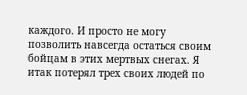каждого. И просто не могу позволить навсегда остаться своим бойцам в этих мертвых снегах. Я итак потерял трех своих людей по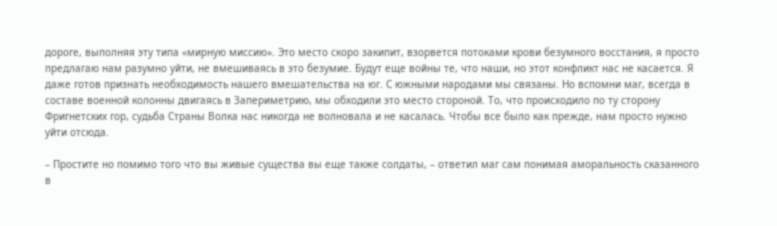дороге, выполняя эту типа «мирную миссию». Это место скоро закипит, взорвется потоками крови безумного восстания, я просто предлагаю нам разумно уйти, не вмешиваясь в это безумие. Будут еще войны те, что наши, но этот конфликт нас не касается. Я даже готов признать необходимость нашего вмешательства на юг. С южными народами мы связаны. Но вспомни маг, всегда в составе военной колонны двигаясь в Запериметрию, мы обходили это место стороной. То, что происходило по ту сторону Фригнетских гор, судьба Страны Волка нас никогда не волновала и не касалась. Чтобы все было как прежде, нам просто нужно уйти отсюда.

– Простите но помимо того что вы живые существа вы еще также солдаты, – ответил маг сам понимая аморальность сказанного в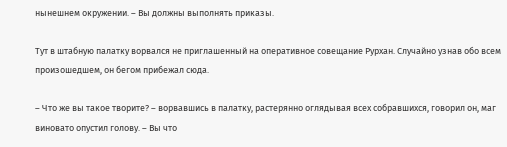нынешнем окружении. – Вы должны выполнять приказы.

Тут в штабную палатку ворвался не приглашенный на оперативное совещание Рурхан. Случайно узнав обо всем произошедшем, он бегом прибежал сюда.

– Что же вы такое творите? – ворвавшись в палатку, растерянно оглядывая всех собравшихся, говорил он, маг виновато опустил голову. – Вы что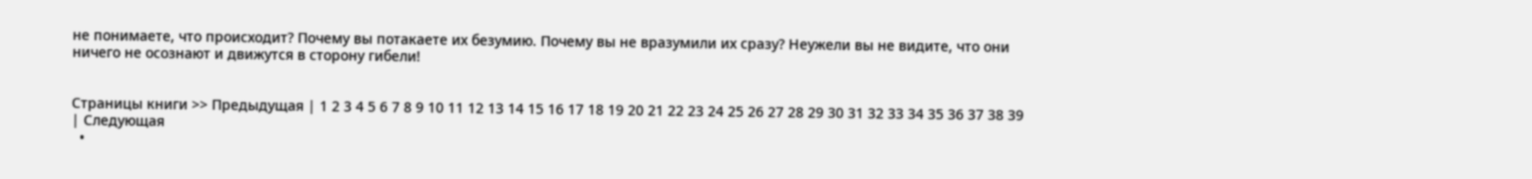не понимаете, что происходит? Почему вы потакаете их безумию. Почему вы не вразумили их сразу? Неужели вы не видите, что они ничего не осознают и движутся в сторону гибели!


Страницы книги >> Предыдущая | 1 2 3 4 5 6 7 8 9 10 11 12 13 14 15 16 17 18 19 20 21 22 23 24 25 26 27 28 29 30 31 32 33 34 35 36 37 38 39 | Следующая
  •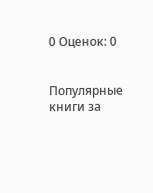0 Оценок: 0


Популярные книги за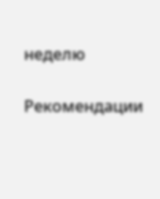неделю


Рекомендации